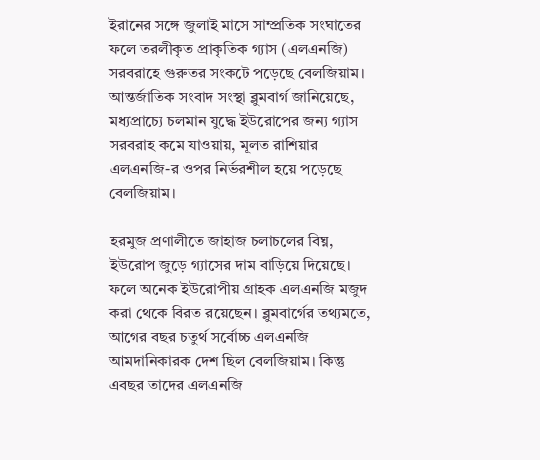ইরানের সঙ্গে জুলাই মাসে সাম্প্রতিক সংঘাতের ফলে তরলীকৃত প্রাকৃতিক গ্যাস (এলএনজি) সরবরাহে গুরুতর সংকটে পড়েছে বেলজিয়াম। আন্তর্জাতিক সংবাদ সংস্থা ব্লুমবার্গ জানিয়েছে, মধ্যপ্রাচ্যে চলমান যুদ্ধে ইউরোপের জন্য গ্যাস সরবরাহ কমে যাওয়ায়, মূলত রাশিয়ার এলএনজি-র ওপর নির্ভরশীল হয়ে পড়েছে বেলজিয়াম।

হরমুজ প্রণালীতে জাহাজ চলাচলের বিঘ্ন, ইউরোপ জুড়ে গ্যাসের দাম বাড়িয়ে দিয়েছে। ফলে অনেক ইউরোপীয় গ্রাহক এলএনজি মজুদ করা থেকে বিরত রয়েছেন। ব্লুমবার্গের তথ্যমতে, আগের বছর চতুর্থ সর্বোচ্চ এলএনজি আমদানিকারক দেশ ছিল বেলজিয়াম। কিন্তু এবছর তাদের এলএনজি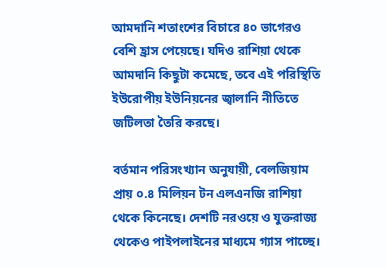আমদানি শতাংশের বিচারে ৪০ ভাগেরও বেশি হ্রাস পেয়েছে। যদিও রাশিয়া থেকে আমদানি কিছুটা কমেছে, তবে এই পরিস্থিতি ইউরোপীয় ইউনিয়নের জ্বালানি নীতিতে জটিলতা তৈরি করছে।

বর্তমান পরিসংখ্যান অনুযায়ী, বেলজিয়াম প্রায় ০.৪ মিলিয়ন টন এলএনজি রাশিয়া থেকে কিনেছে। দেশটি নরওয়ে ও যুক্তরাজ্য থেকেও পাইপলাইনের মাধ্যমে গ্যাস পাচ্ছে।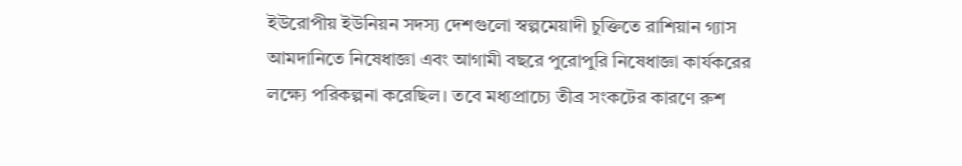ইউরোপীয় ইউনিয়ন সদস্য দেশগুলো স্বল্পমেয়াদী চুক্তিতে রাশিয়ান গ্যাস আমদানিতে নিষেধাজ্ঞা এবং আগামী বছরে পুরোপুরি নিষেধাজ্ঞা কার্যকরের লক্ষ্যে পরিকল্পনা করেছিল। তবে মধ্যপ্রাচ্যে তীব্র সংকটের কারণে রুশ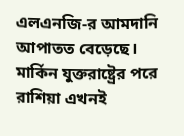এলএনজি-র আমদানি আপাতত বেড়েছে। মার্কিন যুক্তরাষ্ট্রের পরে রাশিয়া এখনই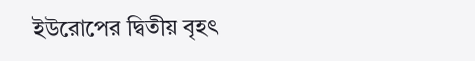ইউরোপের দ্বিতীয় বৃহৎ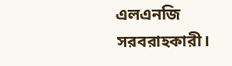এলএনজি সরবরাহকারী।